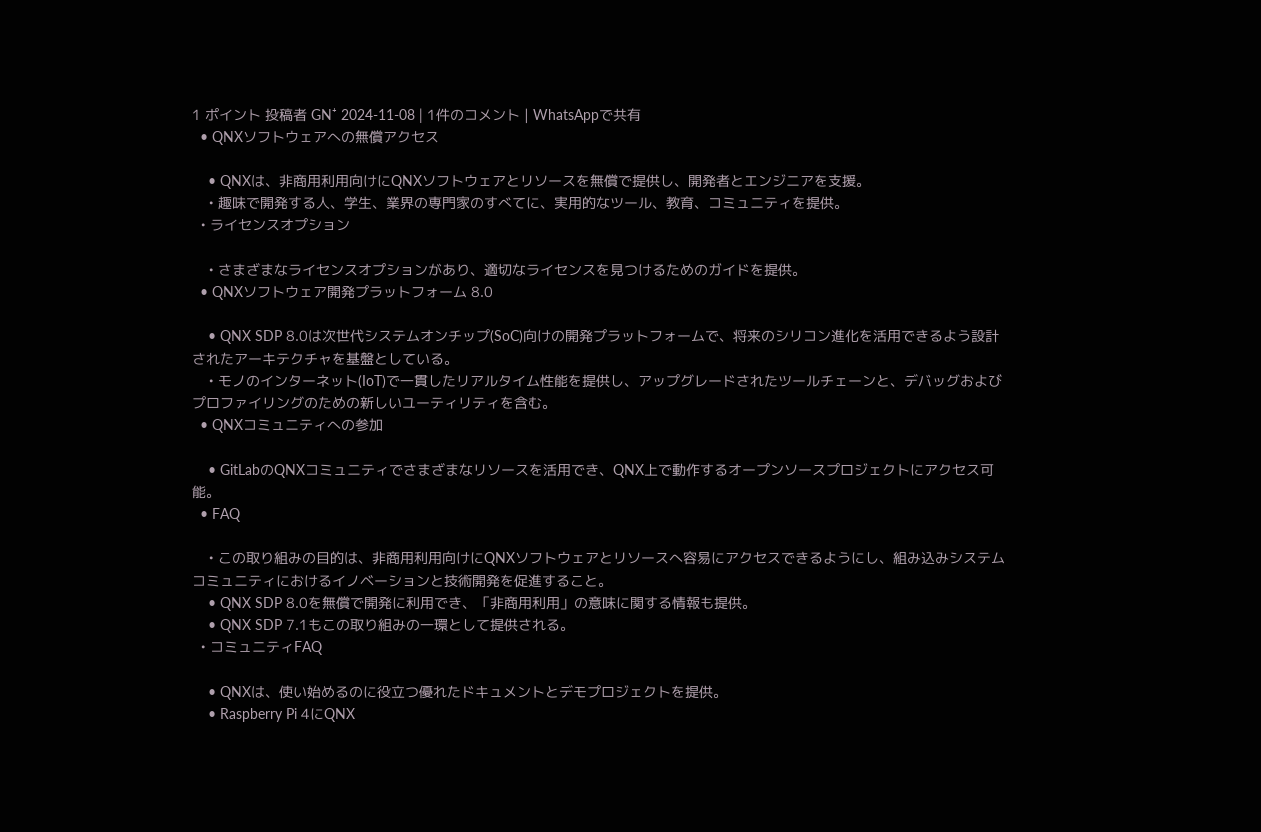1 ポイント 投稿者 GN⁺ 2024-11-08 | 1件のコメント | WhatsAppで共有
  • QNXソフトウェアへの無償アクセス

    • QNXは、非商用利用向けにQNXソフトウェアとリソースを無償で提供し、開発者とエンジニアを支援。
    • 趣味で開発する人、学生、業界の専門家のすべてに、実用的なツール、教育、コミュニティを提供。
  • ライセンスオプション

    • さまざまなライセンスオプションがあり、適切なライセンスを見つけるためのガイドを提供。
  • QNXソフトウェア開発プラットフォーム 8.0

    • QNX SDP 8.0は次世代システムオンチップ(SoC)向けの開発プラットフォームで、将来のシリコン進化を活用できるよう設計されたアーキテクチャを基盤としている。
    • モノのインターネット(IoT)で一貫したリアルタイム性能を提供し、アップグレードされたツールチェーンと、デバッグおよびプロファイリングのための新しいユーティリティを含む。
  • QNXコミュニティへの参加

    • GitLabのQNXコミュニティでさまざまなリソースを活用でき、QNX上で動作するオープンソースプロジェクトにアクセス可能。
  • FAQ

    • この取り組みの目的は、非商用利用向けにQNXソフトウェアとリソースへ容易にアクセスできるようにし、組み込みシステムコミュニティにおけるイノベーションと技術開発を促進すること。
    • QNX SDP 8.0を無償で開発に利用でき、「非商用利用」の意味に関する情報も提供。
    • QNX SDP 7.1もこの取り組みの一環として提供される。
  • コミュニティFAQ

    • QNXは、使い始めるのに役立つ優れたドキュメントとデモプロジェクトを提供。
    • Raspberry Pi 4にQNX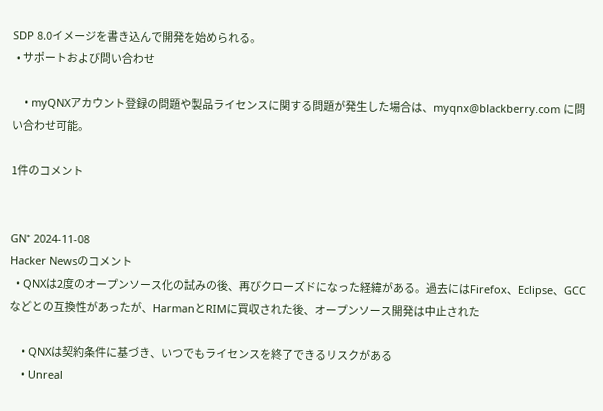SDP 8.0イメージを書き込んで開発を始められる。
  • サポートおよび問い合わせ

    • myQNXアカウント登録の問題や製品ライセンスに関する問題が発生した場合は、myqnx@blackberry.com に問い合わせ可能。

1件のコメント


GN⁺ 2024-11-08
Hacker Newsのコメント
  • QNXは2度のオープンソース化の試みの後、再びクローズドになった経緯がある。過去にはFirefox、Eclipse、GCCなどとの互換性があったが、HarmanとRIMに買収された後、オープンソース開発は中止された

    • QNXは契約条件に基づき、いつでもライセンスを終了できるリスクがある
    • Unreal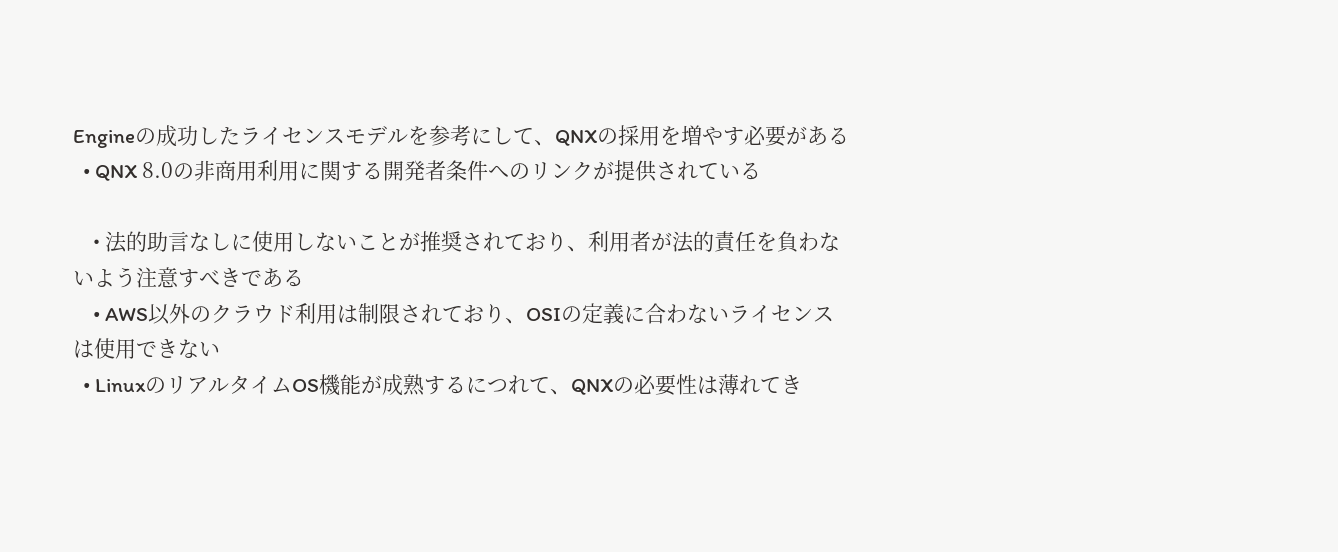Engineの成功したライセンスモデルを参考にして、QNXの採用を増やす必要がある
  • QNX 8.0の非商用利用に関する開発者条件へのリンクが提供されている

    • 法的助言なしに使用しないことが推奨されており、利用者が法的責任を負わないよう注意すべきである
    • AWS以外のクラウド利用は制限されており、OSIの定義に合わないライセンスは使用できない
  • LinuxのリアルタイムOS機能が成熟するにつれて、QNXの必要性は薄れてき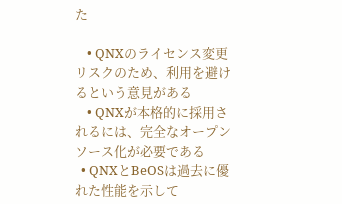た

    • QNXのライセンス変更リスクのため、利用を避けるという意見がある
    • QNXが本格的に採用されるには、完全なオープンソース化が必要である
  • QNXとBeOSは過去に優れた性能を示して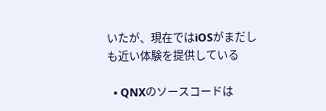いたが、現在ではiOSがまだしも近い体験を提供している

  • QNXのソースコードは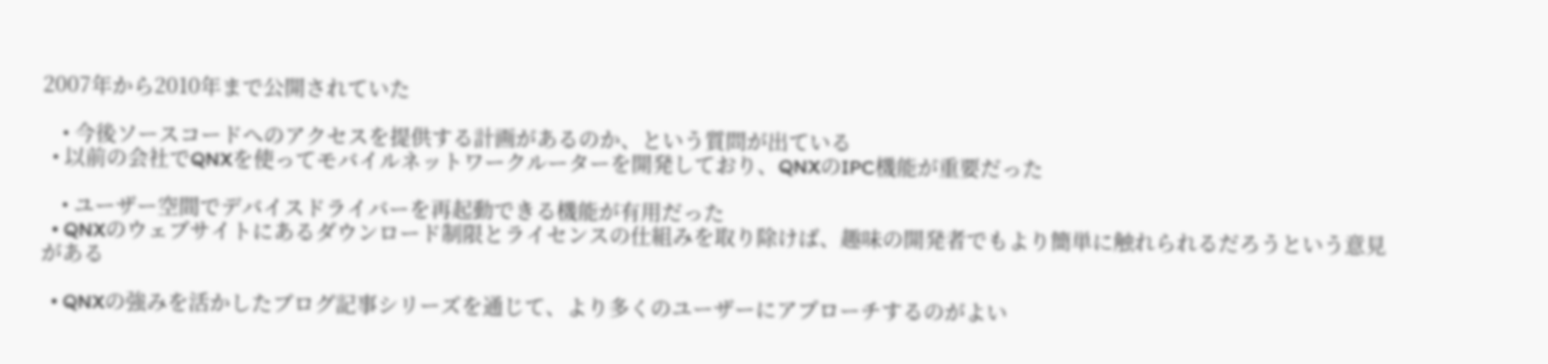2007年から2010年まで公開されていた

    • 今後ソースコードへのアクセスを提供する計画があるのか、という質問が出ている
  • 以前の会社でQNXを使ってモバイルネットワークルーターを開発しており、QNXのIPC機能が重要だった

    • ユーザー空間でデバイスドライバーを再起動できる機能が有用だった
  • QNXのウェブサイトにあるダウンロード制限とライセンスの仕組みを取り除けば、趣味の開発者でもより簡単に触れられるだろうという意見がある

  • QNXの強みを活かしたブログ記事シリーズを通じて、より多くのユーザーにアプローチするのがよい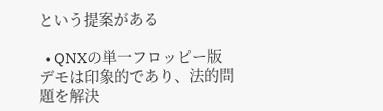という提案がある

  • QNXの単一フロッピー版デモは印象的であり、法的問題を解決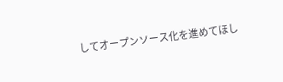してオープンソース化を進めてほし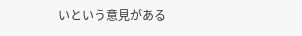いという意見がある